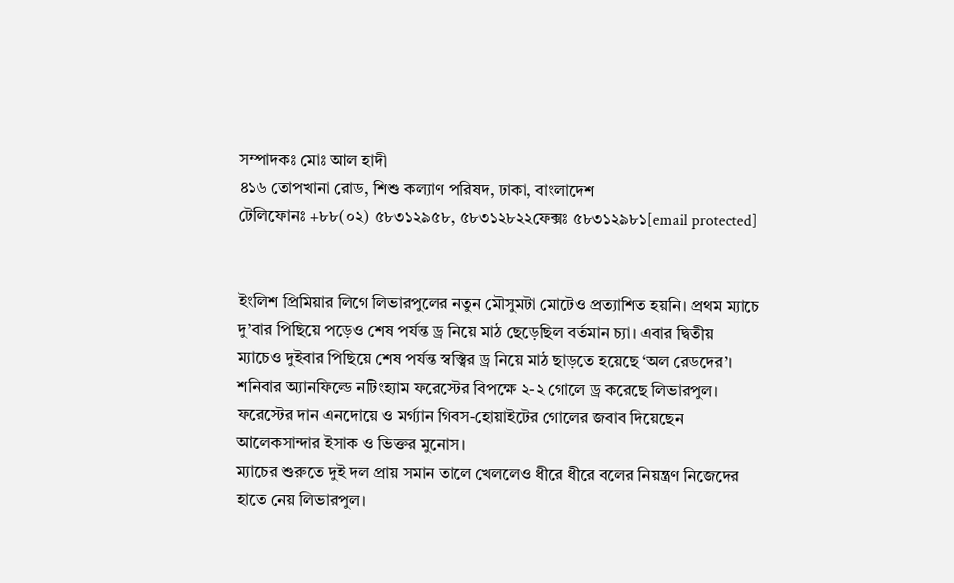সম্পাদকঃ মোঃ আল হাদী
৪১৬ তোপখানা রোড, শিশু কল্যাণ পরিষদ, ঢাকা, বাংলাদেশ
টেলিফোনঃ +৮৮(০২) ৫৮৩১২৯৫৮, ৫৮৩১২৮২২ফেক্সঃ ৫৮৩১২৯৮১[email protected]


ইংলিশ প্রিমিয়ার লিগে লিভারপুলের নতুন মৌসুমটা মোটেও প্রত্যাশিত হয়নি। প্রথম ম্যাচে দু’বার পিছিয়ে পড়েও শেষ পর্যন্ত ড্র নিয়ে মাঠ ছেড়েছিল বর্তমান চ্যা। এবার দ্বিতীয় ম্যাচেও দুইবার পিছিয়ে শেষ পর্যন্ত স্বস্ত্বির ড্র নিয়ে মাঠ ছাড়তে হয়েছে ‘অল রেডদের’।
শনিবার অ্যানফিল্ডে নটিংহ্যাম ফরেস্টের বিপক্ষে ২-২ গোলে ড্র করেছে লিভারপুল। ফরেস্টের দান এনদোয়ে ও মর্গ্যান গিবস-হোয়াইটের গোলের জবাব দিয়েছেন আলেকসান্দার ইসাক ও ভিক্তর মুনোস।
ম্যাচের শুরুতে দুই দল প্রায় সমান তালে খেললেও ধীরে ধীরে বলের নিয়ন্ত্রণ নিজেদের হাতে নেয় লিভারপুল।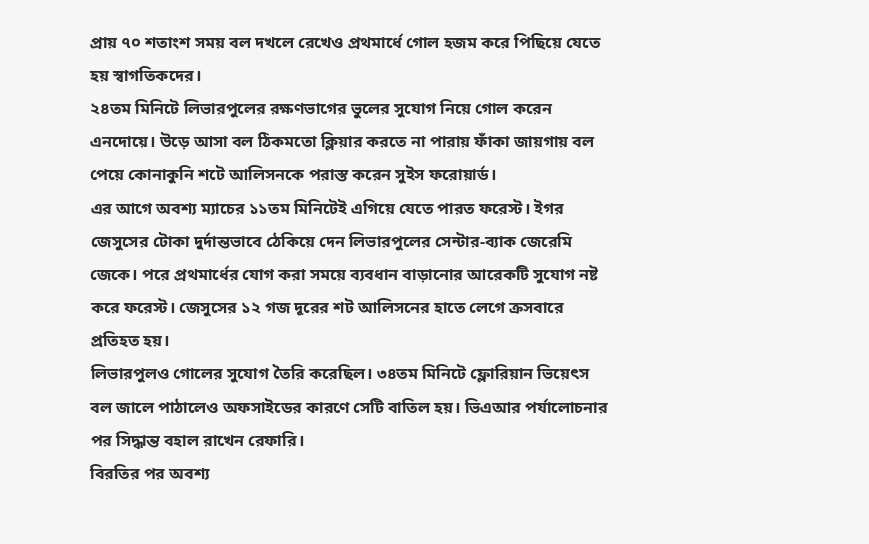প্রায় ৭০ শতাংশ সময় বল দখলে রেখেও প্রথমার্ধে গোল হজম করে পিছিয়ে যেতে হয় স্বাগতিকদের।
২৪তম মিনিটে লিভারপুলের রক্ষণভাগের ভুলের সুযোগ নিয়ে গোল করেন এনদোয়ে। উড়ে আসা বল ঠিকমতো ক্লিয়ার করতে না পারায় ফাঁকা জায়গায় বল পেয়ে কোনাকুনি শটে আলিসনকে পরাস্ত করেন সুইস ফরোয়ার্ড।
এর আগে অবশ্য ম্যাচের ১১তম মিনিটেই এগিয়ে যেতে পারত ফরেস্ট। ইগর জেসুসের টোকা দুর্দান্তভাবে ঠেকিয়ে দেন লিভারপুলের সেন্টার-ব্যাক জেরেমি জেকে। পরে প্রথমার্ধের যোগ করা সময়ে ব্যবধান বাড়ানোর আরেকটি সুযোগ নষ্ট করে ফরেস্ট। জেসুসের ১২ গজ দূরের শট আলিসনের হাতে লেগে ক্রসবারে প্রতিহত হয়।
লিভারপুলও গোলের সুযোগ তৈরি করেছিল। ৩৪তম মিনিটে ফ্লোরিয়ান ভিয়েৎস বল জালে পাঠালেও অফসাইডের কারণে সেটি বাতিল হয়। ভিএআর পর্যালোচনার পর সিদ্ধান্ত বহাল রাখেন রেফারি।
বিরতির পর অবশ্য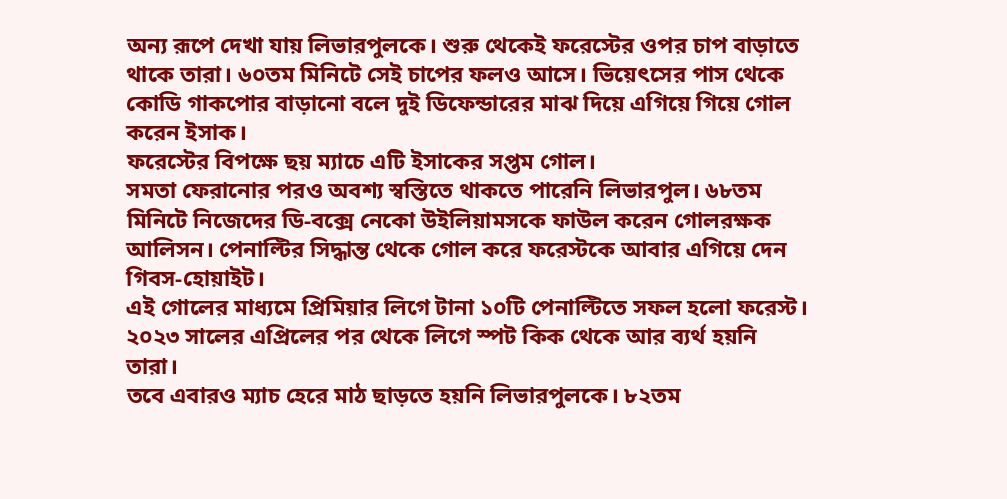অন্য রূপে দেখা যায় লিভারপুলকে। শুরু থেকেই ফরেস্টের ওপর চাপ বাড়াতে থাকে তারা। ৬০তম মিনিটে সেই চাপের ফলও আসে। ভিয়েৎসের পাস থেকে কোডি গাকপোর বাড়ানো বলে দুই ডিফেন্ডারের মাঝ দিয়ে এগিয়ে গিয়ে গোল করেন ইসাক।
ফরেস্টের বিপক্ষে ছয় ম্যাচে এটি ইসাকের সপ্তম গোল।
সমতা ফেরানোর পরও অবশ্য স্বস্তিতে থাকতে পারেনি লিভারপুল। ৬৮তম মিনিটে নিজেদের ডি-বক্সে নেকো উইলিয়ামসকে ফাউল করেন গোলরক্ষক আলিসন। পেনাল্টির সিদ্ধান্ত থেকে গোল করে ফরেস্টকে আবার এগিয়ে দেন গিবস-হোয়াইট।
এই গোলের মাধ্যমে প্রিমিয়ার লিগে টানা ১০টি পেনাল্টিতে সফল হলো ফরেস্ট। ২০২৩ সালের এপ্রিলের পর থেকে লিগে স্পট কিক থেকে আর ব্যর্থ হয়নি তারা।
তবে এবারও ম্যাচ হেরে মাঠ ছাড়তে হয়নি লিভারপুলকে। ৮২তম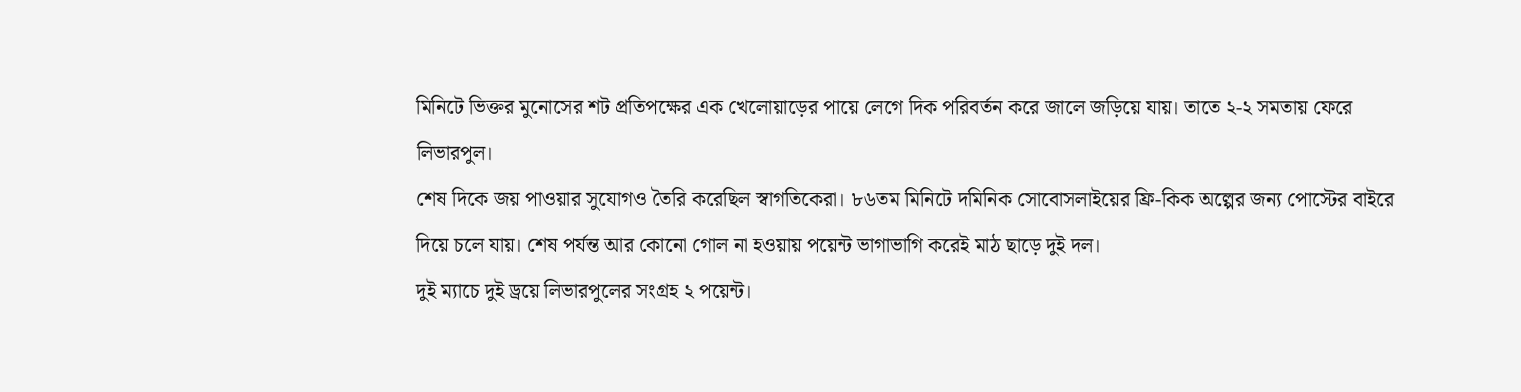মিনিটে ভিক্তর মুনোসের শট প্রতিপক্ষের এক খেলোয়াড়ের পায়ে লেগে দিক পরিবর্তন করে জালে জড়িয়ে যায়। তাতে ২-২ সমতায় ফেরে লিভারপুল।
শেষ দিকে জয় পাওয়ার সুযোগও তৈরি করেছিল স্বাগতিকেরা। ৮৬তম মিনিটে দমিনিক সোবোসলাইয়ের ফ্রি-কিক অল্পের জন্য পোস্টের বাইরে দিয়ে চলে যায়। শেষ পর্যন্ত আর কোনো গোল না হওয়ায় পয়েন্ট ভাগাভাগি করেই মাঠ ছাড়ে দুই দল।
দুই ম্যাচে দুই ড্রয়ে লিভারপুলের সংগ্রহ ২ পয়েন্ট।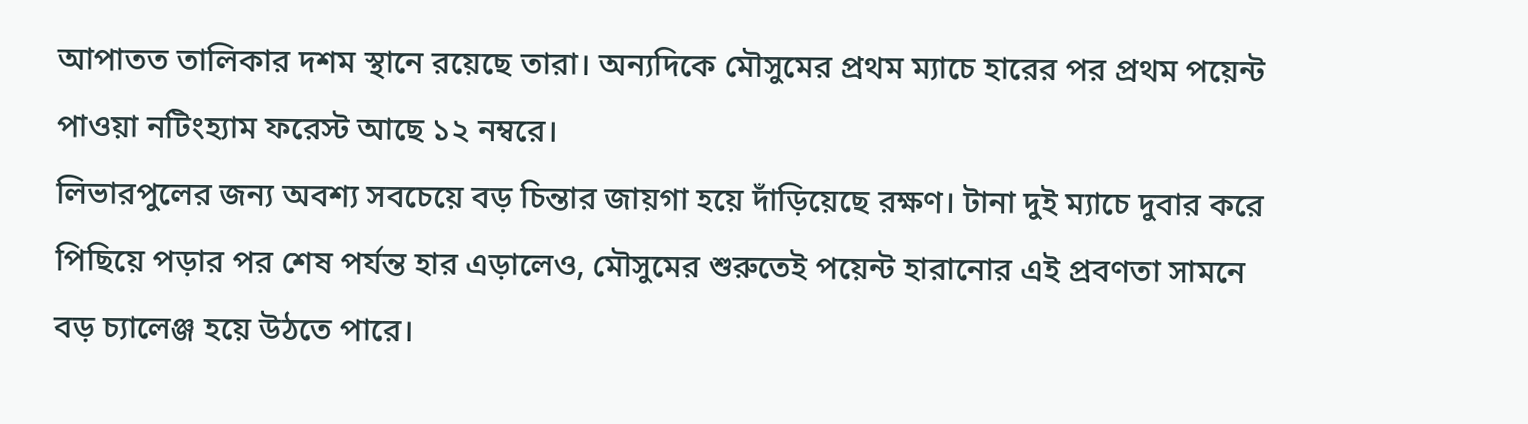আপাতত তালিকার দশম স্থানে রয়েছে তারা। অন্যদিকে মৌসুমের প্রথম ম্যাচে হারের পর প্রথম পয়েন্ট পাওয়া নটিংহ্যাম ফরেস্ট আছে ১২ নম্বরে।
লিভারপুলের জন্য অবশ্য সবচেয়ে বড় চিন্তার জায়গা হয়ে দাঁড়িয়েছে রক্ষণ। টানা দুই ম্যাচে দুবার করে পিছিয়ে পড়ার পর শেষ পর্যন্ত হার এড়ালেও, মৌসুমের শুরুতেই পয়েন্ট হারানোর এই প্রবণতা সামনে বড় চ্যালেঞ্জ হয়ে উঠতে পারে।